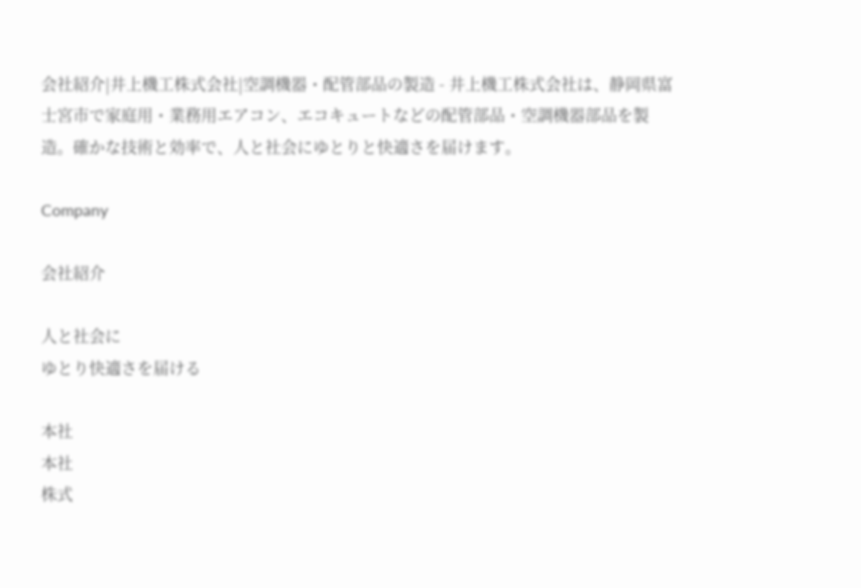会社紹介|井上機工株式会社|空調機器・配管部品の製造 - 井上機工株式会社は、静岡県富士宮市で家庭用・業務用エアコン、エコキュートなどの配管部品・空調機器部品を製造。確かな技術と効率で、人と社会にゆとりと快適さを届けます。

Company

会社紹介

人と社会に
ゆとり快適さを届ける

本社
本社
株式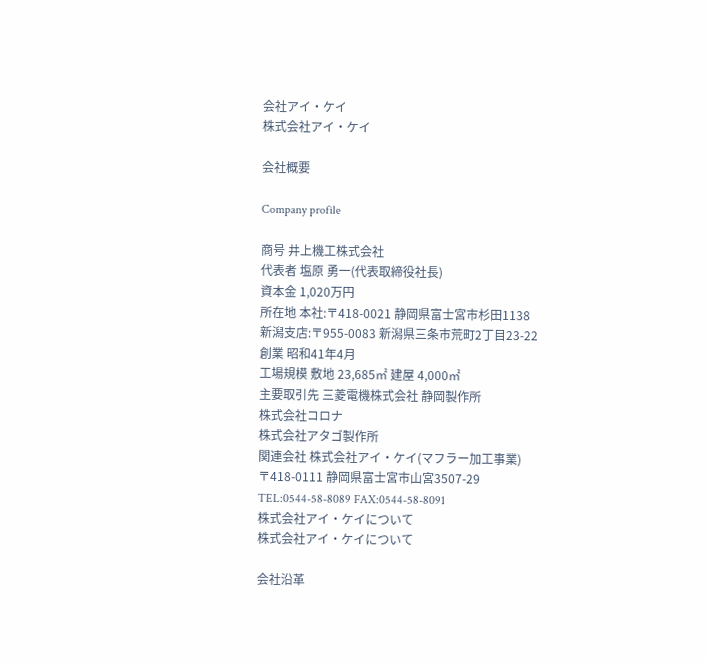会社アイ・ケイ
株式会社アイ・ケイ

会社概要

Company profile

商号 井上機工株式会社
代表者 塩原 勇一(代表取締役社長)
資本金 1,020万円
所在地 本社:〒418-0021 静岡県富士宮市杉田1138
新潟支店:〒955-0083 新潟県三条市荒町2丁目23-22
創業 昭和41年4月
工場規模 敷地 23,685㎡ 建屋 4,000㎡
主要取引先 三菱電機株式会社 静岡製作所
株式会社コロナ
株式会社アタゴ製作所
関連会社 株式会社アイ・ケイ(マフラー加工事業)
〒418-0111 静岡県富士宮市山宮3507-29
TEL:0544-58-8089 FAX:0544-58-8091
株式会社アイ・ケイについて
株式会社アイ・ケイについて

会社沿革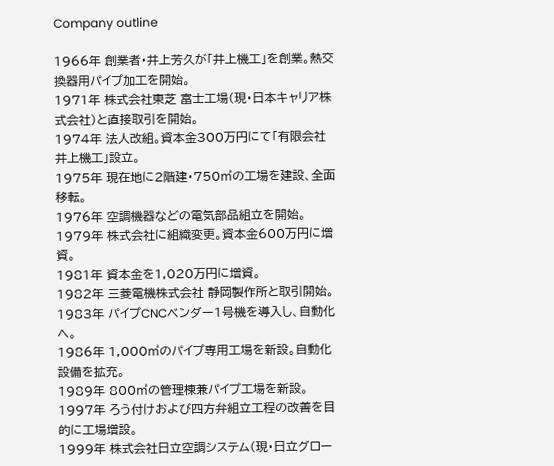Company outline

1966年 創業者・井上芳久が「井上機工」を創業。熱交換器用パイプ加工を開始。
1971年 株式会社東芝 富士工場(現・日本キャリア株式会社)と直接取引を開始。
1974年 法人改組。資本金300万円にて「有限会社 井上機工」設立。
1975年 現在地に2階建・750㎡の工場を建設、全面移転。
1976年 空調機器などの電気部品組立を開始。
1979年 株式会社に組織変更。資本金600万円に増資。
1981年 資本金を1,020万円に増資。
1982年 三菱電機株式会社 静岡製作所と取引開始。
1983年 パイプCNCベンダー1号機を導入し、自動化へ。
1986年 1,000㎡のパイプ専用工場を新設。自動化設備を拡充。
1989年 800㎡の管理棟兼パイプ工場を新設。
1997年 ろう付けおよび四方弁組立工程の改善を目的に工場増設。
1999年 株式会社日立空調システム(現・日立グロー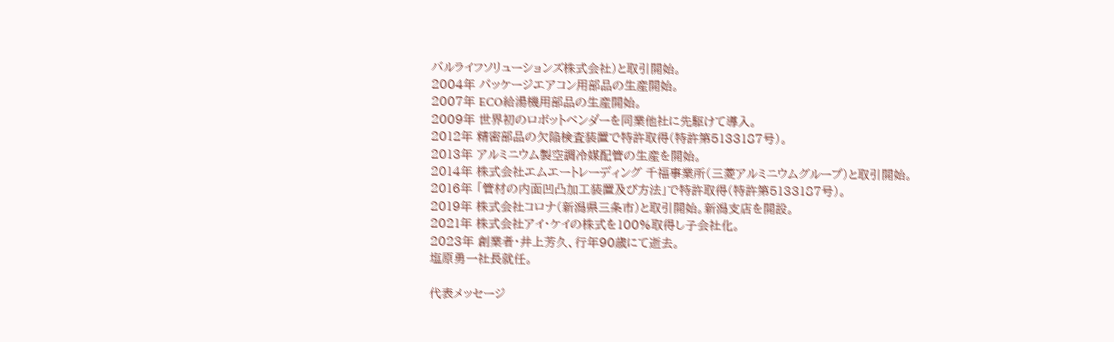バルライフソリューションズ株式会社)と取引開始。
2004年 パッケージエアコン用部品の生産開始。
2007年 ECO給湯機用部品の生産開始。
2009年 世界初のロボットベンダーを同業他社に先駆けて導入。
2012年 精密部品の欠陥検査装置で特許取得(特許第5133187号)。
2013年 アルミニウム製空調冷媒配管の生産を開始。
2014年 株式会社エムエートレーディング 千福事業所(三菱アルミニウムグループ)と取引開始。
2016年 「管材の内面凹凸加工装置及び方法」で特許取得(特許第5133187号)。
2019年 株式会社コロナ(新潟県三条市)と取引開始。新潟支店を開設。
2021年 株式会社アイ・ケイの株式を100%取得し子会社化。
2023年 創業者・井上芳久、行年90歳にて逝去。
塩原勇一社長就任。

代表メッセージ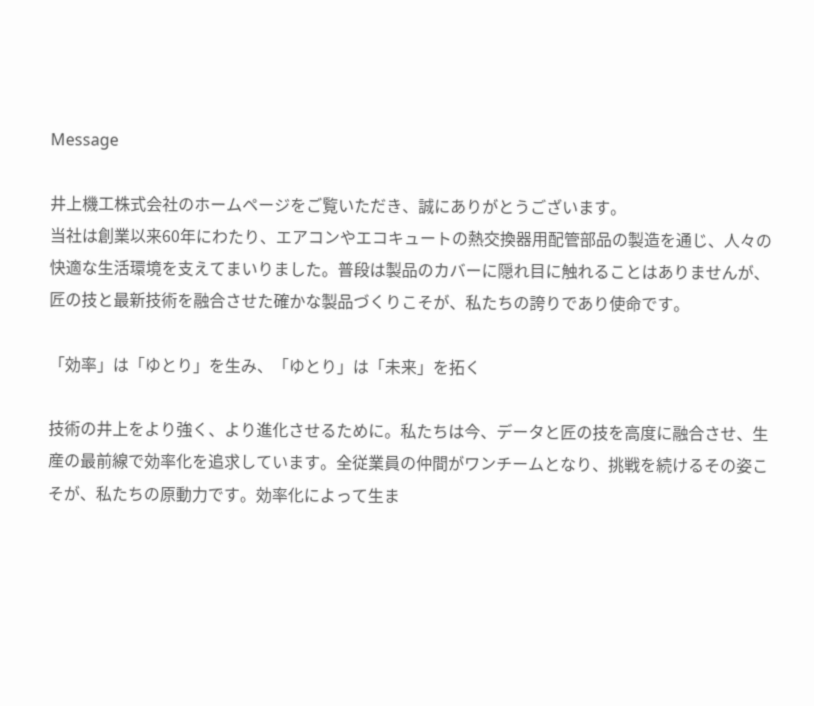Message

井上機工株式会社のホームページをご覧いただき、誠にありがとうございます。
当社は創業以来60年にわたり、エアコンやエコキュートの熱交換器用配管部品の製造を通じ、人々の快適な生活環境を支えてまいりました。普段は製品のカバーに隠れ目に触れることはありませんが、匠の技と最新技術を融合させた確かな製品づくりこそが、私たちの誇りであり使命です。

「効率」は「ゆとり」を生み、「ゆとり」は「未来」を拓く

技術の井上をより強く、より進化させるために。私たちは今、データと匠の技を高度に融合させ、生産の最前線で効率化を追求しています。全従業員の仲間がワンチームとなり、挑戦を続けるその姿こそが、私たちの原動力です。効率化によって生ま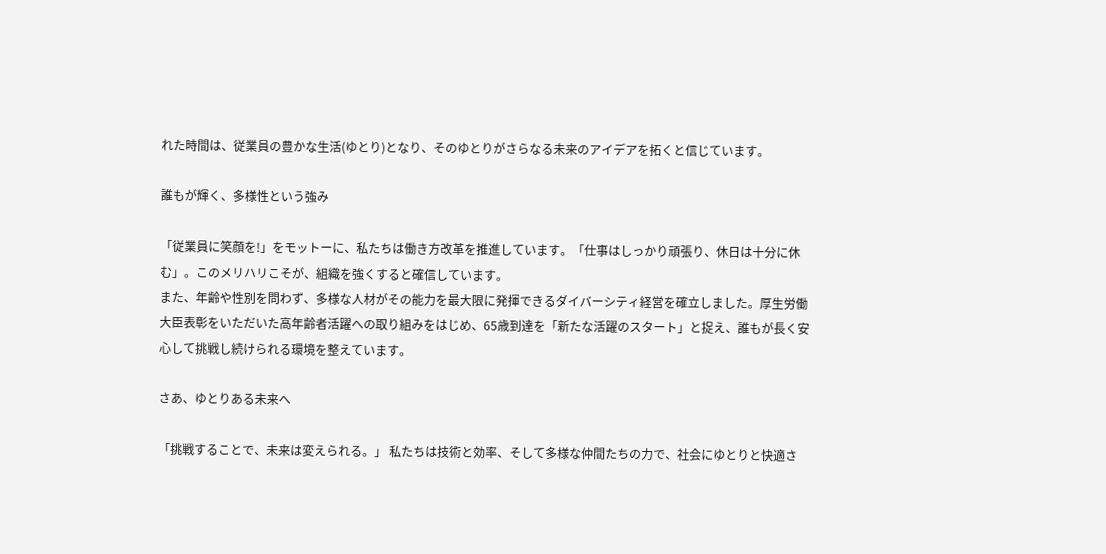れた時間は、従業員の豊かな生活(ゆとり)となり、そのゆとりがさらなる未来のアイデアを拓くと信じています。

誰もが輝く、多様性という強み

「従業員に笑顔を!」をモットーに、私たちは働き方改革を推進しています。「仕事はしっかり頑張り、休日は十分に休む」。このメリハリこそが、組織を強くすると確信しています。
また、年齢や性別を問わず、多様な人材がその能力を最大限に発揮できるダイバーシティ経営を確立しました。厚生労働大臣表彰をいただいた高年齢者活躍への取り組みをはじめ、65歳到達を「新たな活躍のスタート」と捉え、誰もが長く安心して挑戦し続けられる環境を整えています。

さあ、ゆとりある未来へ

「挑戦することで、未来は変えられる。」 私たちは技術と効率、そして多様な仲間たちの力で、社会にゆとりと快適さ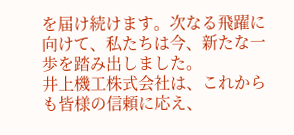を届け続けます。次なる飛躍に向けて、私たちは今、新たな一歩を踏み出しました。
井上機工株式会社は、これからも皆様の信頼に応え、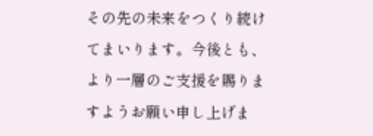その先の未来をつくり続けてまいります。今後とも、より一層のご支援を賜りますようお願い申し上げま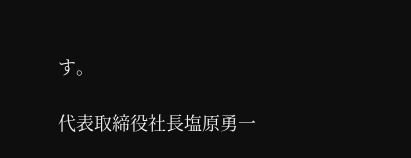す。

代表取締役社長塩原勇一